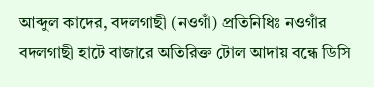আব্দুল কাদের, বদলগাছী (নওগাঁ) প্রতিনিধিঃ নওগাঁর বদলগাছী হাটে বাজারে অতিরিক্ত টোল আদায় বন্ধে ডিসি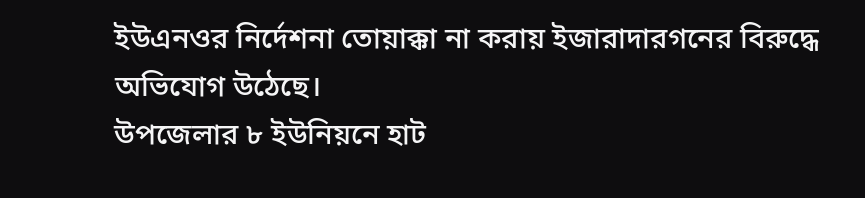ইউএনওর নির্দেশনা তোয়াক্কা না করায় ইজারাদারগনের বিরুদ্ধে অভিযোগ উঠেছে।
উপজেলার ৮ ইউনিয়নে হাট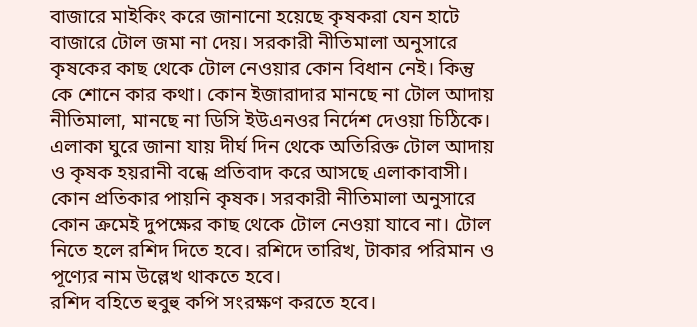বাজারে মাইকিং করে জানানো হয়েছে কৃষকরা যেন হাটে বাজারে টোল জমা না দেয়। সরকারী নীতিমালা অনুসারে কৃষকের কাছ থেকে টোল নেওয়ার কোন বিধান নেই। কিন্তু কে শোনে কার কথা। কোন ইজারাদার মানছে না টোল আদায় নীতিমালা, মানছে না ডিসি ইউএনওর নির্দেশ দেওয়া চিঠিকে। এলাকা ঘুরে জানা যায় দীর্ঘ দিন থেকে অতিরিক্ত টোল আদায় ও কৃষক হয়রানী বন্ধে প্রতিবাদ করে আসছে এলাকাবাসী।
কোন প্রতিকার পায়নি কৃষক। সরকারী নীতিমালা অনুসারে কোন ক্রমেই দুপক্ষের কাছ থেকে টোল নেওয়া যাবে না। টোল নিতে হলে রশিদ দিতে হবে। রশিদে তারিখ, টাকার পরিমান ও পূণ্যের নাম উল্লেখ থাকতে হবে।
রশিদ বহিতে হুবুহু কপি সংরক্ষণ করতে হবে।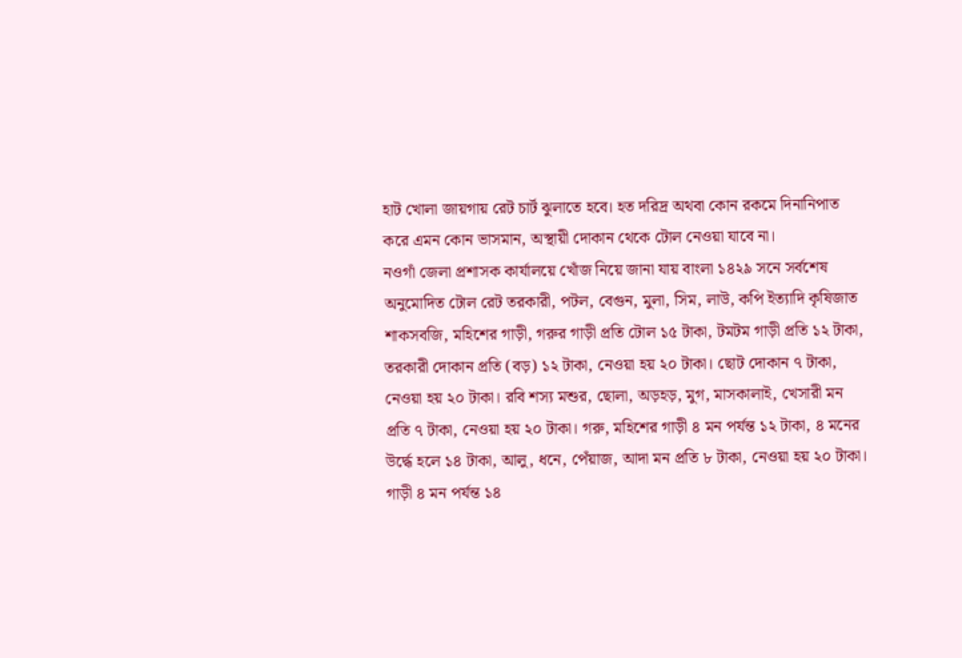হাট খোলা জায়গায় রেট চার্ট ঝুলাতে হবে। হত দরিদ্র অথবা কোন রকমে দিনানিপাত করে এমন কোন ভাসমান, অস্থায়ী দোকান থেকে টোল নেওয়া যাবে না।
নওগাঁ জেলা প্রশাসক কার্যালয়ে খোঁজ নিয়ে জানা যায় বাংলা ১৪২৯ সনে সর্বশেষ অনুমোদিত টোল রেট তরকারী, পটল, বেগুন, মুলা, সিম, লাউ, কপি ইত্যাদি কৃষিজাত শাকসবজি, মহিশের গাড়ী, গরুর গাড়ী প্রতি টোল ১৫ টাকা, টমটম গাড়ী প্রতি ১২ টাকা, তরকারী দোকান প্রতি (বড়) ১২ টাকা, নেওয়া হয় ২০ টাকা। ছোট দোকান ৭ টাকা, নেওয়া হয় ২০ টাকা। রবি শস্য মশুর, ছোলা, অড়হড়, মুগ, মাসকালাই, খেসারী মন প্রতি ৭ টাকা, নেওয়া হয় ২০ টাকা। গরু, মহিশের গাড়ী ৪ মন পর্যন্ত ১২ টাকা, ৪ মনের উর্দ্ধে হলে ১৪ টাকা, আলু, ধনে, পেঁয়াজ, আদা মন প্রতি ৮ টাকা, নেওয়া হয় ২০ টাকা। গাড়ী ৪ মন পর্যন্ত ১৪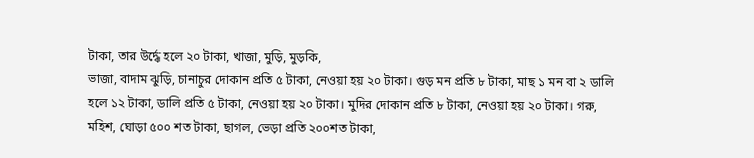টাকা, তার উর্দ্ধে হলে ২০ টাকা, খাজা, মুড়ি, মুড়কি,
ভাজা, বাদাম ঝুড়ি, চানাচুর দোকান প্রতি ৫ টাকা, নেওয়া হয় ২০ টাকা। গুড় মন প্রতি ৮ টাকা, মাছ ১ মন বা ২ ডালি হলে ১২ টাকা, ডালি প্রতি ৫ টাকা, নেওয়া হয় ২০ টাকা। মুদির দোকান প্রতি ৮ টাকা, নেওয়া হয় ২০ টাকা। গরু, মহিশ, ঘোড়া ৫০০ শত টাকা, ছাগল, ভেড়া প্রতি ২০০শত টাকা,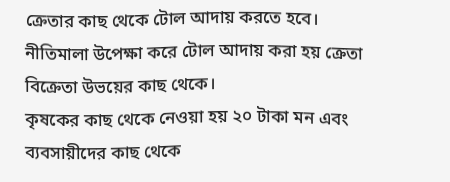ক্রেতার কাছ থেকে টোল আদায় করতে হবে। নীতিমালা উপেক্ষা করে টোল আদায় করা হয় ক্রেতা বিক্রেতা উভয়ের কাছ থেকে।
কৃষকের কাছ থেকে নেওয়া হয় ২০ টাকা মন এবং ব্যবসায়ীদের কাছ থেকে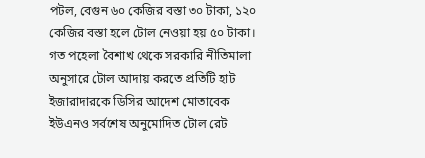পটল, বেগুন ৬০ কেজির বস্তা ৩০ টাকা, ১২০ কেজির বস্তা হলে টোল নেওয়া হয় ৫০ টাকা। গত পহেলা বৈশাখ থেকে সরকারি নীতিমালা অনুসারে টোল আদায় করতে প্রতিটি হাট ইজারাদারকে ডিসির আদেশ মোতাবেক ইউএনও সর্বশেষ অনুমোদিত টোল রেট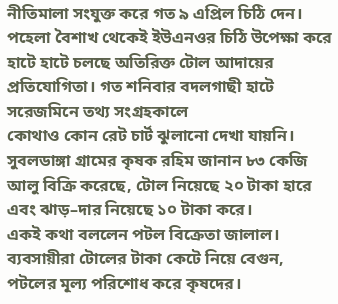নীতিমালা সংযুক্ত করে গত ৯ এপ্রিল চিঠি দেন।
পহেলা বৈশাখ থেকেই ইউএনওর চিঠি উপেক্ষা করে হাটে হাটে চলছে অতিরিক্ত টোল আদায়ের প্রতিযোগিতা। গত শনিবার বদলগাছী হাটে সরেজমিনে তথ্য সংগ্রহকালে
কোথাও কোন রেট চার্ট ঝুলানো দেখা যায়নি। সুবলডাঙ্গা গ্রামের কৃষক রহিম জানান ৮৩ কেজি আলু বিক্রি করেছে, টোল নিয়েছে ২০ টাকা হারে এবং ঝাড়–দার নিয়েছে ১০ টাকা করে।
একই কথা বললেন পটল বিক্রেতা জালাল। ব্যবসায়ীরা টোলের টাকা কেটে নিয়ে বেগুন, পটলের মূল্য পরিশোধ করে কৃষদের।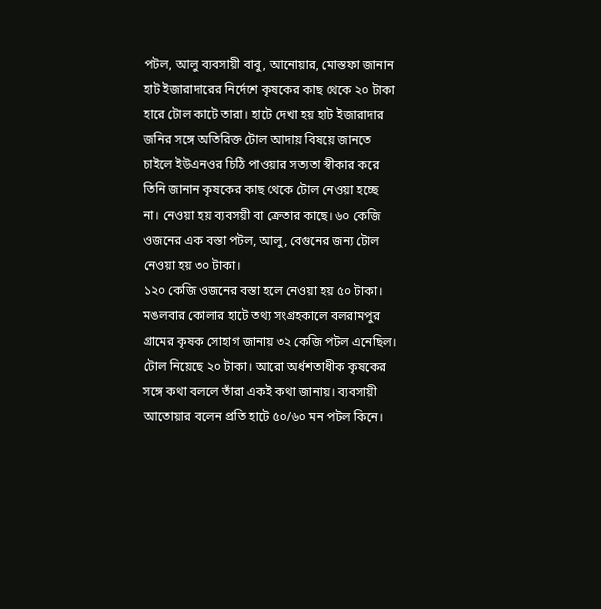পটল, আলু ব্যবসায়ী বাবু, আনোয়ার, মোস্তফা জানান হাট ইজারাদারের নির্দেশে কৃষকের কাছ থেকে ২০ টাকা হারে টোল কাটে তারা। হাটে দেখা হয় হাট ইজারাদার জনির সঙ্গে অতিরিক্ত টোল আদায় বিষয়ে জানতে চাইলে ইউএনওর চিঠি পাওয়ার সত্যতা স্বীকার করে তিনি জানান কৃষকের কাছ থেকে টোল নেওয়া হচ্ছে না। নেওয়া হয় ব্যবসয়ী বা ক্রেতার কাছে। ৬০ কেজি ওজনের এক বস্তা পটল, আলু, বেগুনের জন্য টোল নেওয়া হয় ৩০ টাকা।
১২০ কেজি ওজনের বস্তা হলে নেওয়া হয় ৫০ টাকা। মঙলবার কোলার হাটে তথ্য সংগ্রহকালে বলরামপুর গ্রামের কৃষক সোহাগ জানায় ৩২ কেজি পটল এনেছিল। টোল নিয়েছে ২০ টাকা। আরো অর্ধশতাধীক কৃষকের সঙ্গে কথা বললে তাঁরা একই কথা জানায়। ব্যবসায়ী আতোয়ার বলেন প্রতি হাটে ৫০/৬০ মন পটল কিনে।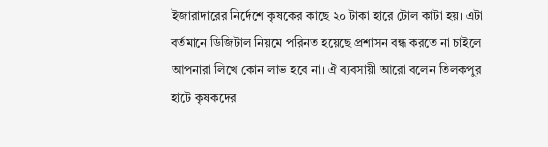ইজারাদারের নির্দেশে কৃষকের কাছে ২০ টাকা হারে টোল কাটা হয়। এটা বর্তমানে ডিজিটাল নিয়মে পরিনত হয়েছে প্রশাসন বন্ধ করতে না চাইলে আপনারা লিখে কোন লাভ হবে না। ঐ ব্যবসায়ী আরো বলেন তিলকপুর হাটে কৃষকদের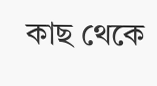কাছ থেকে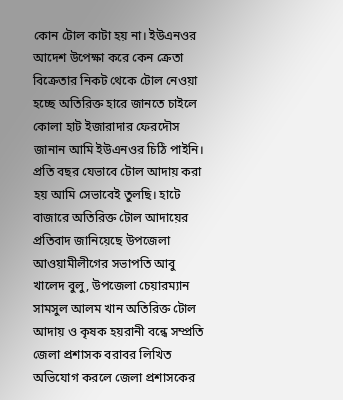কোন টোল কাটা হয় না। ইউএনওর আদেশ উপেক্ষা করে কেন ক্রেতা বিক্রেতার নিকট থেকে টোল নেওয়া হচ্ছে অতিরিক্ত হারে জানতে চাইলে কোলা হাট ইজারাদার ফেরদৌস জানান আমি ইউএনওর চিঠি পাইনি।
প্রতি বছর যেভাবে টোল আদায় করা হয় আমি সেভাবেই তুলছি। হাটে বাজারে অতিরিক্ত টোল আদায়ের প্রতিবাদ জানিয়েছে উপজেলা আওয়ামীলীগের সভাপতি আবু খালেদ বুলু, উপজেলা চেয়ারম্যান সামসুল আলম খান অতিরিক্ত টোল আদায় ও কৃষক হয়রানী বন্ধে সম্প্রতি জেলা প্রশাসক বরাবর লিখিত অভিযোগ করলে জেলা প্রশাসকের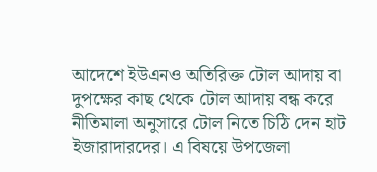আদেশে ইউএনও অতিরিক্ত টোল আদায় বা দুপক্ষের কাছ থেকে টোল আদায় বন্ধ করে নীতিমালা অনুসারে টোল নিতে চিঠি দেন হাট ইজারাদারদের। এ বিষয়ে উপজেলা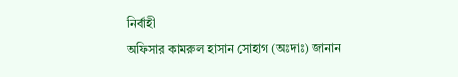নির্বাহী
অফিসার কামরুল হাসান সোহাগ (অঃদাঃ) জানান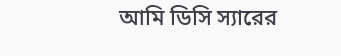আমি ডিসি স্যারের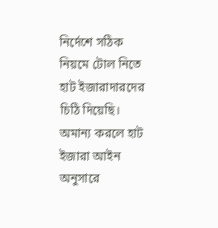নির্দেশে সঠিক নিয়মে টোল নিতে হাট ইজারাদারদের চিঠি দিয়েছি। অমান্য করলে হাট ইজারা আইন অনুসারে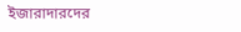ইজারাদারদের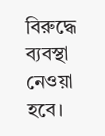বিরুদ্ধে ব্যবস্থা নেওয়া হবে।